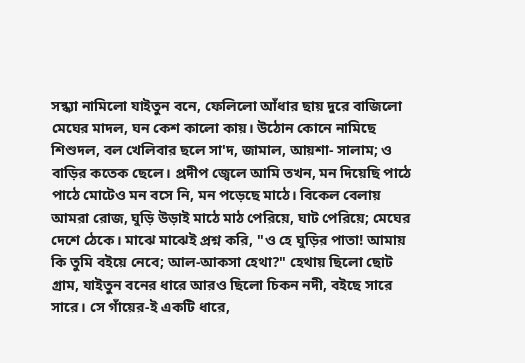সন্ধ্যা নামিলো যাইতুন বনে, ফেলিলো আঁধার ছায় দুরে বাজিলো মেঘের মাদল, ঘন কেশ কালো কায়। উঠোন কোনে নামিছে শিশুদল, বল খেলিবার ছলে সা'দ, জামাল, আয়শা- সালাম; ও বাড়ির কতেক ছেলে। প্রদীপ জ্বেলে আমি তখন, মন দিয়েছি পাঠে পাঠে মোটেও মন বসে নি, মন পড়েছে মাঠে। বিকেল বেলায় আমরা রোজ, ঘুড়ি উড়াই মাঠে মাঠ পেরিয়ে, ঘাট পেরিয়ে; মেঘের দেশে ঠেকে। মাঝে মাঝেই প্রশ্ন করি, "ও হে ঘুড়ির পাতা! আমায় কি তুমি বইয়ে নেবে; আল-আকসা হেথা?" হেথায় ছিলো ছোট গ্রাম, যাইতুন বনের ধারে আরও ছিলো চিকন নদী, বইছে সারে সারে। সে গাঁয়ের-ই একটি ধারে,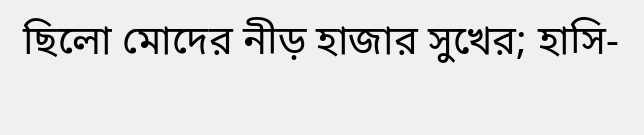ছিলো মোদের নীড় হাজার সুখের; হাসি-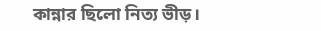কান্নার ছিলো নিত্য ভীড়।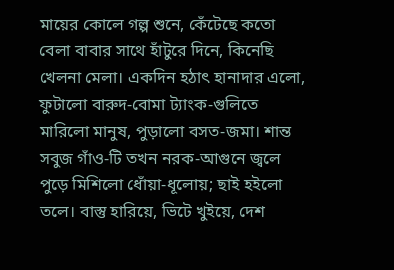মায়ের কোলে গল্প শুনে, কেঁটেছে কতো বেলা বাবার সাথে হাঁটুরে দিনে, কিনেছি খেলনা মেলা। একদিন হঠাৎ হানাদার এলো, ফুটালো বারুদ-বোমা ট্যাংক-গুলিতে মারিলো মানুষ, পুড়ালো বসত-জমা। শান্ত সবুজ গাঁও-টি তখন নরক-আগুনে জ্বলে পুড়ে মিশিলো ধোঁয়া-ধূলোয়; ছাই হইলো তলে। বাস্তু হারিয়ে, ভিটে খুইয়ে, দেশ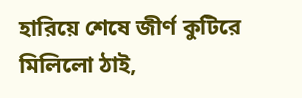হারিয়ে শেষে জীর্ণ কুটিরে মিলিলো ঠাই,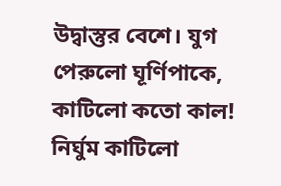উদ্বাস্তুর বেশে। যুগ পেরুলো ঘূর্ণিপাকে, কাটিলো কতো কাল! নির্ঘুম কাটিলো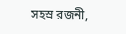সহস্র রজনী,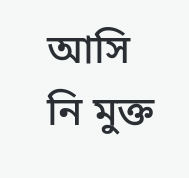আসি নি মুক্ত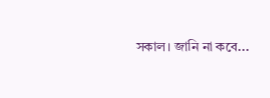সকাল। জানি না কবে...